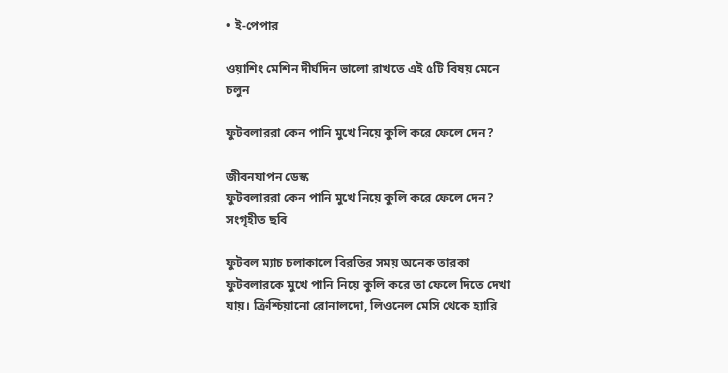• ই-পেপার

ওয়াশিং মেশিন দীর্ঘদিন ভালো রাখতে এই ৫টি বিষয় মেনে চলুন

ফুটবলাররা কেন পানি মুখে নিয়ে কুলি করে ফেলে দেন?

জীবনযাপন ডেস্ক
ফুটবলাররা কেন পানি মুখে নিয়ে কুলি করে ফেলে দেন?
সংগৃহীত ছবি

ফুটবল ম্যাচ চলাকালে বিরতির সময় অনেক তারকা ফুটবলারকে মুখে পানি নিয়ে কুলি করে তা ফেলে দিতে দেখা যায়। ক্রিশ্চিয়ানো রোনালদো, লিওনেল মেসি থেকে হ্যারি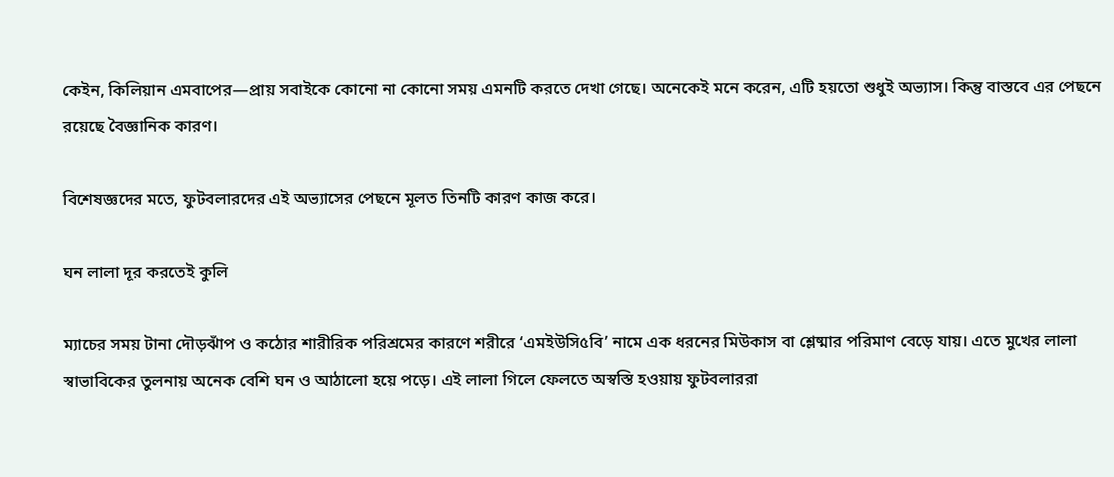কেইন, কিলিয়ান এমবাপের—প্রায় সবাইকে কোনো না কোনো সময় এমনটি করতে দেখা গেছে। অনেকেই মনে করেন, এটি হয়তো শুধুই অভ্যাস। কিন্তু বাস্তবে এর পেছনে রয়েছে বৈজ্ঞানিক কারণ।

বিশেষজ্ঞদের মতে, ফুটবলারদের এই অভ্যাসের পেছনে মূলত তিনটি কারণ কাজ করে।

ঘন লালা দূর করতেই কুলি

ম্যাচের সময় টানা দৌড়ঝাঁপ ও কঠোর শারীরিক পরিশ্রমের কারণে শরীরে ‘এমইউসি৫বি’ নামে এক ধরনের মিউকাস বা শ্লেষ্মার পরিমাণ বেড়ে যায়। এতে মুখের লালা স্বাভাবিকের তুলনায় অনেক বেশি ঘন ও আঠালো হয়ে পড়ে। এই লালা গিলে ফেলতে অস্বস্তি হওয়ায় ফুটবলাররা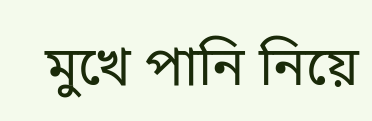মুখে পানি নিয়ে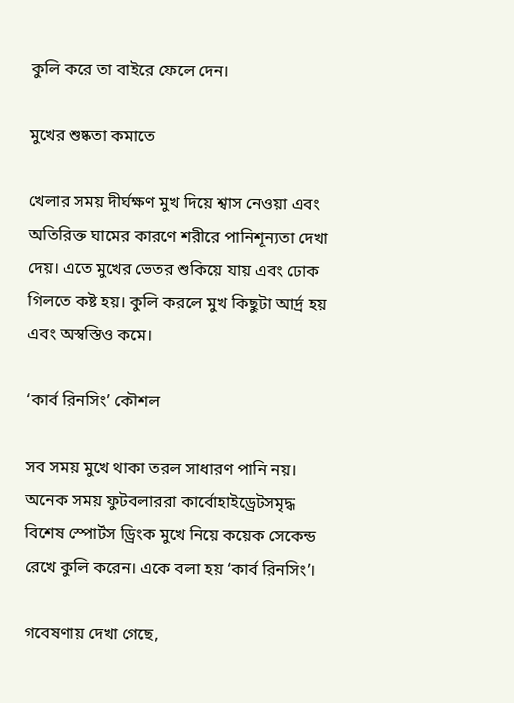কুলি করে তা বাইরে ফেলে দেন।

মুখের শুষ্কতা কমাতে

খেলার সময় দীর্ঘক্ষণ মুখ দিয়ে শ্বাস নেওয়া এবং অতিরিক্ত ঘামের কারণে শরীরে পানিশূন্যতা দেখা দেয়। এতে মুখের ভেতর শুকিয়ে যায় এবং ঢোক গিলতে কষ্ট হয়। কুলি করলে মুখ কিছুটা আর্দ্র হয় এবং অস্বস্তিও কমে।

‘কার্ব রিনসিং’ কৌশল

সব সময় মুখে থাকা তরল সাধারণ পানি নয়। অনেক সময় ফুটবলাররা কার্বোহাইড্রেটসমৃদ্ধ বিশেষ স্পোর্টস ড্রিংক মুখে নিয়ে কয়েক সেকেন্ড রেখে কুলি করেন। একে বলা হয় ‘কার্ব রিনসিং’।

গবেষণায় দেখা গেছে,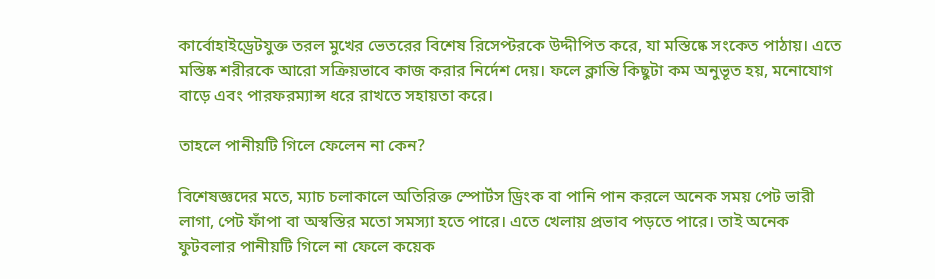কার্বোহাইড্রেটযুক্ত তরল মুখের ভেতরের বিশেষ রিসেপ্টরকে উদ্দীপিত করে, যা মস্তিষ্কে সংকেত পাঠায়। এতে মস্তিষ্ক শরীরকে আরো সক্রিয়ভাবে কাজ করার নির্দেশ দেয়। ফলে ক্লান্তি কিছুটা কম অনুভূত হয়, মনোযোগ বাড়ে এবং পারফরম্যান্স ধরে রাখতে সহায়তা করে।

তাহলে পানীয়টি গিলে ফেলেন না কেন?

বিশেষজ্ঞদের মতে, ম্যাচ চলাকালে অতিরিক্ত স্পোর্টস ড্রিংক বা পানি পান করলে অনেক সময় পেট ভারী লাগা, পেট ফাঁপা বা অস্বস্তির মতো সমস্যা হতে পারে। এতে খেলায় প্রভাব পড়তে পারে। তাই অনেক ফুটবলার পানীয়টি গিলে না ফেলে কয়েক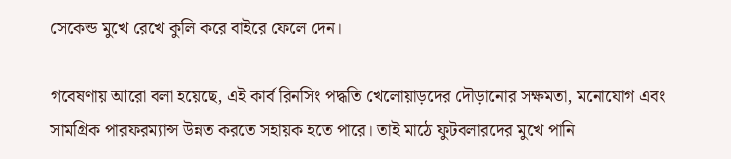সেকেন্ড মুখে রেখে কুলি করে বাইরে ফেলে দেন।

গবেষণায় আরো বলা হয়েছে, এই কার্ব রিনসিং পদ্ধতি খেলোয়াড়দের দৌড়ানোর সক্ষমতা, মনোযোগ এবং সামগ্রিক পারফরম্যান্স উন্নত করতে সহায়ক হতে পারে। তাই মাঠে ফুটবলারদের মুখে পানি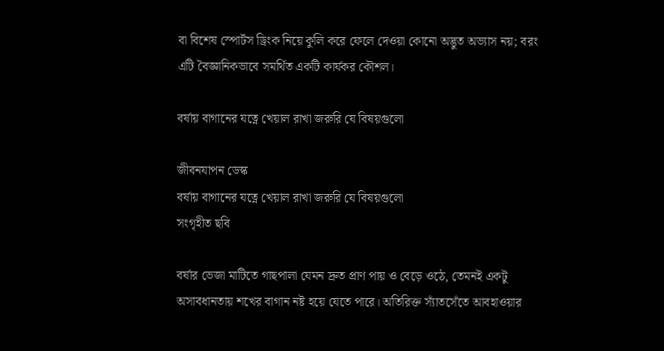বা বিশেষ স্পোর্টস ড্রিংক নিয়ে কুলি করে ফেলে দেওয়া কোনো অদ্ভুত অভ্যাস নয়; বরং এটি বৈজ্ঞানিকভাবে সমর্থিত একটি কার্যকর কৌশল।

বর্ষায় বাগানের যত্নে খেয়াল রাখা জরুরি যে বিষয়গুলো

জীবনযাপন ডেস্ক
বর্ষায় বাগানের যত্নে খেয়াল রাখা জরুরি যে বিষয়গুলো
সংগৃহীত ছবি

বর্ষার ভেজা মাটিতে গাছপালা যেমন দ্রুত প্রাণ পায় ও বেড়ে ওঠে, তেমনই একটু অসাবধানতায় শখের বাগান নষ্ট হয়ে যেতে পারে। অতিরিক্ত স্যাঁতসেঁতে আবহাওয়ার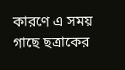কারণে এ সময় গাছে ছত্রাকের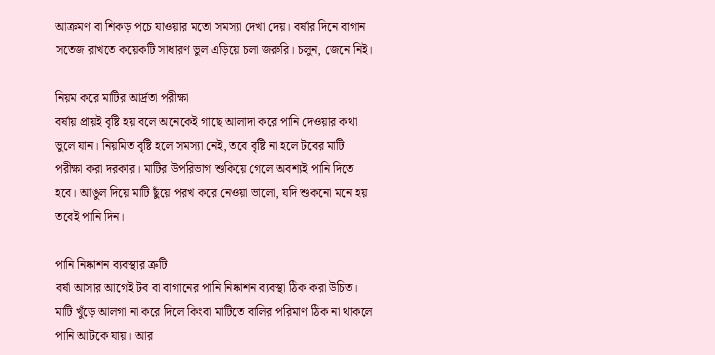আক্রমণ বা শিকড় পচে যাওয়ার মতো সমস্যা দেখা দেয়। বর্ষার দিনে বাগান সতেজ রাখতে কয়েকটি সাধারণ ভুল এড়িয়ে চলা জরুরি। চলুন, জেনে নিই।

নিয়ম করে মাটির আর্দ্রতা পরীক্ষা
বর্ষায় প্রায়ই বৃষ্টি হয় বলে অনেকেই গাছে আলাদা করে পানি দেওয়ার কথা ভুলে যান। নিয়মিত বৃষ্টি হলে সমস্যা নেই, তবে বৃষ্টি না হলে টবের মাটি পরীক্ষা করা দরকার। মাটির উপরিভাগ শুকিয়ে গেলে অবশ্যই পানি দিতে হবে। আঙুল দিয়ে মাটি ছুঁয়ে পরখ করে নেওয়া ভালো, যদি শুকনো মনে হয় তবেই পানি দিন।

পানি নিষ্কাশন ব্যবস্থার ত্রুটি
বর্ষা আসার আগেই টব বা বাগানের পানি নিষ্কাশন ব্যবস্থা ঠিক করা উচিত। মাটি খুঁড়ে আলগা না করে দিলে কিংবা মাটিতে বালির পরিমাণ ঠিক না থাকলে পানি আটকে যায়। আর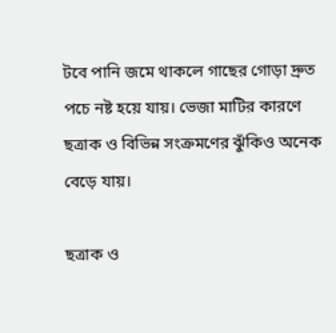টবে পানি জমে থাকলে গাছের গোড়া দ্রুত পচে নষ্ট হয়ে যায়। ভেজা মাটির কারণে ছত্রাক ও বিভিন্ন সংক্রমণের ঝুঁকিও অনেক বেড়ে যায়।

ছত্রাক ও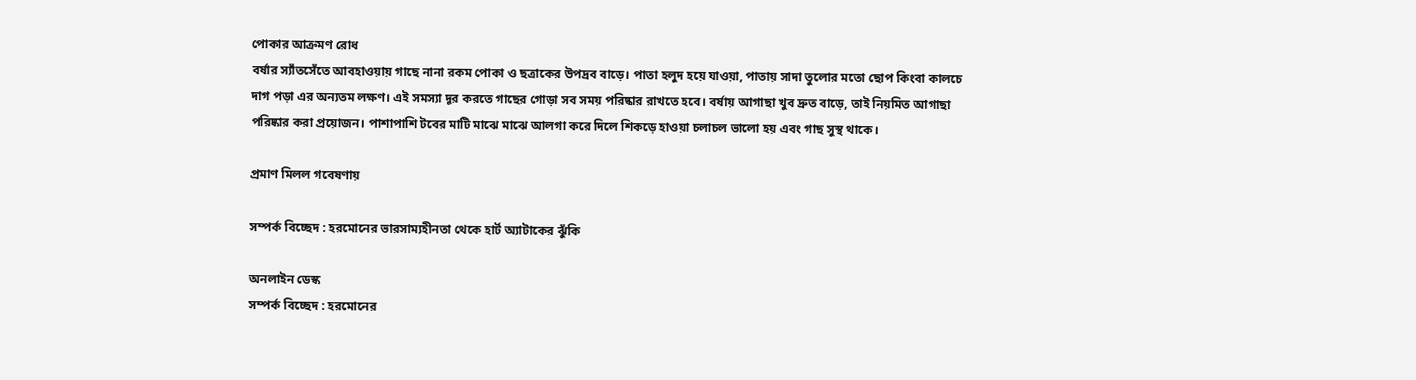পোকার আক্রমণ রোধ
বর্ষার স্যাঁতসেঁতে আবহাওয়ায় গাছে নানা রকম পোকা ও ছত্রাকের উপদ্রব বাড়ে। পাতা হলুদ হয়ে যাওয়া, পাতায় সাদা তুলোর মতো ছোপ কিংবা কালচে দাগ পড়া এর অন্যতম লক্ষণ। এই সমস্যা দূর করতে গাছের গোড়া সব সময় পরিষ্কার রাখতে হবে। বর্ষায় আগাছা খুব দ্রুত বাড়ে, তাই নিয়মিত আগাছা পরিষ্কার করা প্রয়োজন। পাশাপাশি টবের মাটি মাঝে মাঝে আলগা করে দিলে শিকড়ে হাওয়া চলাচল ভালো হয় এবং গাছ সুস্থ থাকে।

প্রমাণ মিলল গবেষণায়

সম্পর্ক বিচ্ছেদ : হরমোনের ভারসাম্যহীনতা থেকে হার্ট অ্যাটাকের ঝুঁকি

অনলাইন ডেস্ক
সম্পর্ক বিচ্ছেদ : হরমোনের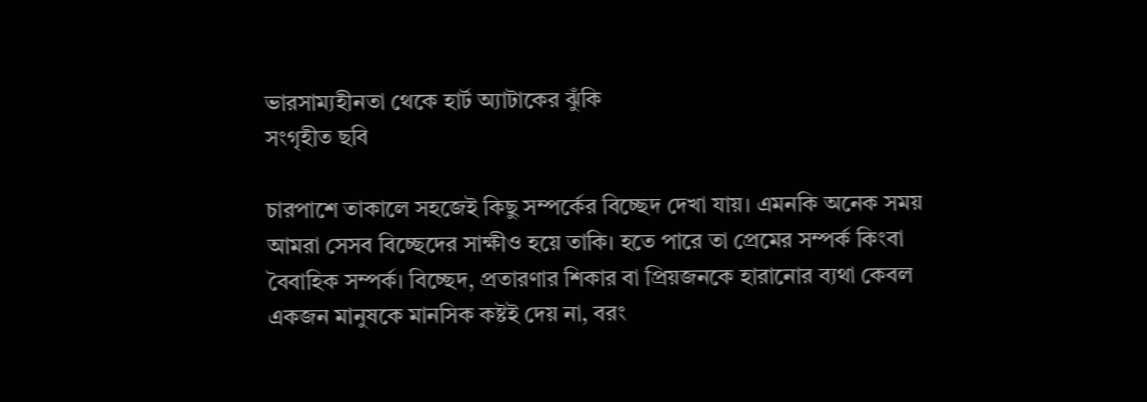ভারসাম্যহীনতা থেকে হার্ট অ্যাটাকের ঝুঁকি
সংগৃহীত ছবি

চারপাশে তাকালে সহজেই কিছু সম্পর্কের বিচ্ছেদ দেখা যায়। এমনকি অনেক সময় আমরা সেসব বিচ্ছেদের সাক্ষীও হয়ে তাকি। হতে পারে তা প্রেমের সম্পর্ক কিংবা বৈবাহিক সম্পর্ক। বিচ্ছেদ, প্রতারণার শিকার বা প্রিয়জনকে হারানোর ব্যথা কেবল একজন মানুষকে মানসিক কষ্টই দেয় না, বরং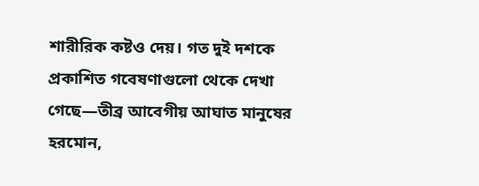শারীরিক কষ্টও দেয়। গত দুই দশকে প্রকাশিত গবেষণাগুলো থেকে দেখা গেছে―তীব্র আবেগীয় আঘাত মানুষের হরমোন,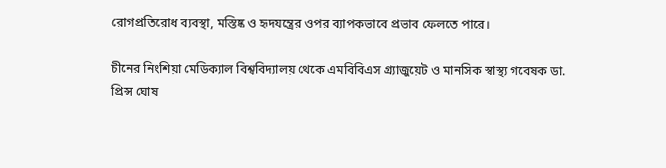রোগপ্রতিরোধ ব্যবস্থা, মস্তিষ্ক ও হৃদযন্ত্রের ওপর ব্যাপকভাবে প্রভাব ফেলতে পারে।

চীনের নিংশিয়া মেডিক্যাল বিশ্ববিদ্যালয় থেকে এমবিবিএস গ্র্যাজুয়েট ও মানসিক স্বাস্থ্য গবেষক ডা. প্রিন্স ঘোষ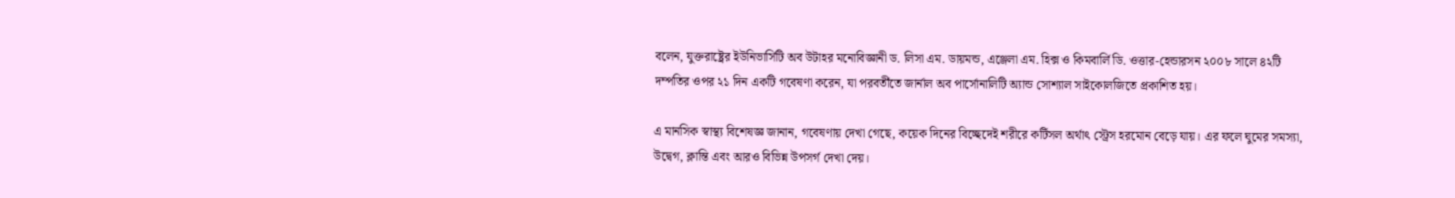বলেন, যুক্তরাষ্ট্রের ইউনিভার্সিটি অব উটাহর মনোবিজ্ঞানী ড. লিসা এম. ডায়মন্ড, এঞ্জেলা এম. হিক্স ও কিমবার্লি ডি. ওত্তার-হেন্ডারসন ২০০৮ সালে ৪২টি দম্পতির ওপর ২১ দিন একটি গবেষণা করেন, যা পরবর্তীতে জার্নাল অব পার্সোনালিটি অ্যান্ড সোশ্যাল সাইকোলজিতে প্রকাশিত হয়।

এ মানসিক স্বাস্থ্য বিশেষজ্ঞ জানান, গবেষণায় দেখা গেছে, কয়েক দিনের বিচ্ছেদেই শরীরে কর্টিসল অর্থাৎ স্ট্রেস হরমোন বেড়ে যায়। এর ফলে ঘুমের সমস্যা, উদ্বেগ, ক্লান্তি এবং আরও বিভিন্ন উপসর্গ দেখা দেয়।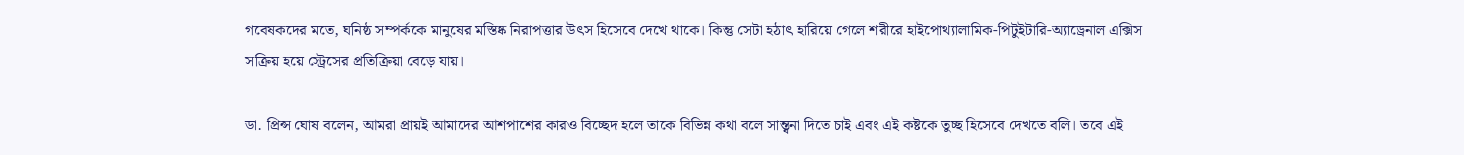গবেষকদের মতে, ঘনিষ্ঠ সম্পর্ককে মানুষের মস্তিষ্ক নিরাপত্তার উৎস হিসেবে দেখে থাকে। কিন্তু সেটা হঠাৎ হারিয়ে গেলে শরীরে হাইপোথ্যালামিক-পিটুইটারি-অ্যাড্রেনাল এক্সিস সক্রিয় হয়ে স্ট্রেসের প্রতিক্রিয়া বেড়ে যায়।

ডা. প্রিন্স ঘোষ বলেন, আমরা প্রায়ই আমাদের আশপাশের কারও বিচ্ছেদ হলে তাকে বিভিন্ন কথা বলে সান্ত্বনা দিতে চাই এবং এই কষ্টকে তুচ্ছ হিসেবে দেখতে বলি। তবে এই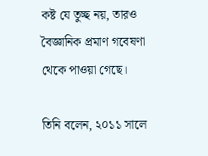কষ্ট যে তুচ্ছ নয়, তারও বৈজ্ঞানিক প্রমাণ গবেষণা থেকে পাওয়া গেছে।

তিনি বলেন, ২০১১ সালে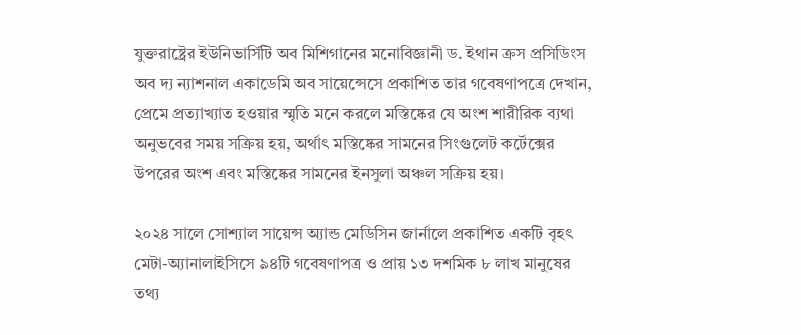যুক্তরাষ্ট্রের ইউনিভার্সিটি অব মিশিগানের মনোবিজ্ঞানী ড. ইথান ক্রস প্রসিডিংস অব দ্য ন্যাশনাল একাডেমি অব সায়েন্সেসে প্রকাশিত তার গবেষণাপত্রে দেখান, প্রেমে প্রত্যাখ্যাত হওয়ার স্মৃতি মনে করলে মস্তিষ্কের যে অংশ শারীরিক ব্যথা অনুভবের সময় সক্রিয় হয়, অর্থাৎ মস্তিষ্কের সামনের সিংগুলেট কর্টেক্সের উপরের অংশ এবং মস্তিষ্কের সামনের ইনসুলা অঞ্চল সক্রিয় হয়।

২০২৪ সালে সোশ্যাল সায়েন্স অ্যান্ড মেডিসিন জার্নালে প্রকাশিত একটি বৃহৎ মেটা-অ্যানালাইসিসে ৯৪টি গবেষণাপত্র ও প্রায় ১৩ দশমিক ৮ লাখ মানুষের তথ্য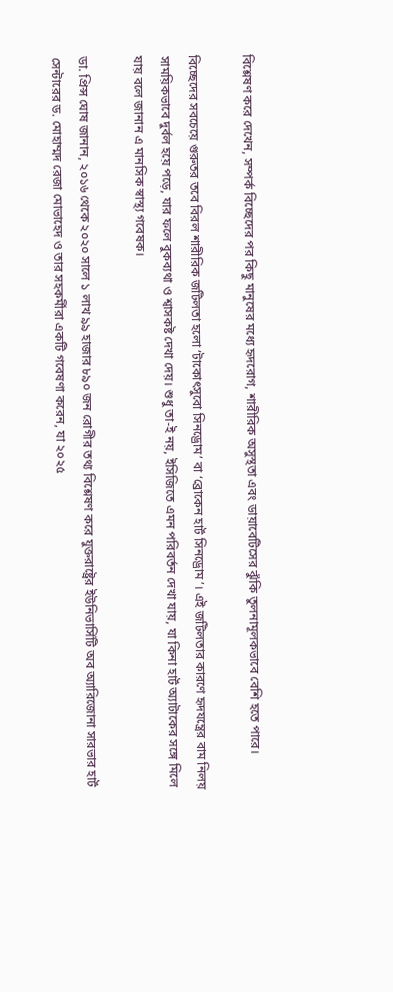বিশ্লেষণ করে দেখেন, সম্পর্ক বিচ্ছেদের পর কিছু মানুষের মধ্যে হৃদরোগ, শারীরিক অসুস্থতা এবং ডায়াবেটিসের ঝুঁকি তুলনামূলকভাবে বেশি হতে পারে।

বিচ্ছেদের সবচেয়ে গুরুতর তবে বিরল শারীরিক জটিলতা হলো ‘টাকোৎসুবো সিনড্রোম’ বা ‘ব্রোকেন হার্ট সিনড্রোম’। এই জটিলতার কারণে হৃদযন্ত্রের বাম নিলয় সাময়িকভাবে দুর্বল হয়ে পড়ে, যার ফলে বুকব্যথা ও শ্বাসকষ্ট দেখা দেয়। শুধু তা-ই নয়, ইসিজিতে এমন পরিবর্তন দেখা যায়, যা কিনা হার্ট অ্যাটাকের সঙ্গে মিলে যায় বলে জানান এ মানসিক স্বাস্থ্য গবেষক।

ডা. প্রিন্স ঘোষ জানান, ২০১৬ থেকে ২০২০ সালে ১ লাখ ৯৯ হাজার ৮৯০ জন রোগীর তথ্য বিশ্লেষণ করে যুক্তরাষ্ট্রের ইউনিভার্সিটি অব অ্যারিজোনা সারভার হার্ট সেন্টারের ড. মোহাম্মদ রেজা মোভাহেদ ও তার সহকর্মীরা একটি গবেষণা করেন, যা ২০২৫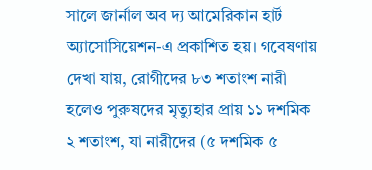সালে জার্নাল অব দ্য আমেরিকান হার্ট অ্যাসোসিয়েশন-এ প্রকাশিত হয়। গবেষণায় দেখা যায়, রোগীদের ৮৩ শতাংশ নারী হলেও পুরুষদের মৃত্যুহার প্রায় ১১ দশমিক ২ শতাংশ, যা নারীদের (৫ দশমিক ৫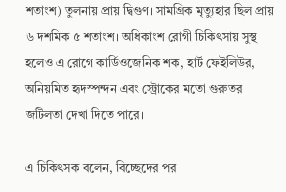শতাংশ) তুলনায় প্রায় দ্বিগুণ। সামগ্রিক মৃত্যুহার ছিল প্রায় ৬ দশমিক ৫ শতাংশ। অধিকাংশ রোগী চিকিৎসায় সুস্থ হলেও এ রোগে কার্ডিওজেনিক শক, হার্ট ফেইলিউর, অনিয়মিত হৃদস্পন্দন এবং স্ট্রোকের মতো গুরুতর জটিলতা দেখা দিতে পারে।

এ চিকিৎসক বলেন, বিচ্ছেদের পর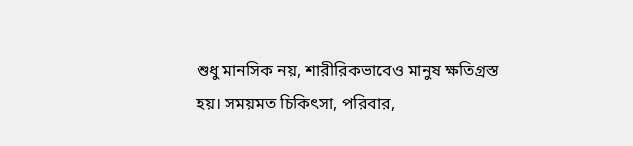শুধু মানসিক নয়, শারীরিকভাবেও মানুষ ক্ষতিগ্রস্ত হয়। সময়মত চিকিৎসা, পরিবার,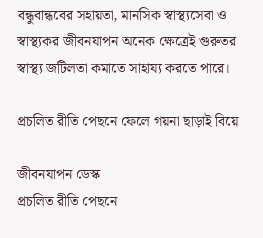বন্ধুবান্ধবের সহায়তা, মানসিক স্বাস্থ্যসেবা ও স্বাস্থ্যকর জীবনযাপন অনেক ক্ষেত্রেই গুরুতর স্বাস্থ্য জটিলতা কমাতে সাহায্য করতে পারে।

প্রচলিত রীতি পেছনে ফেলে গয়না ছাড়াই বিয়ে

জীবনযাপন ডেস্ক
প্রচলিত রীতি পেছনে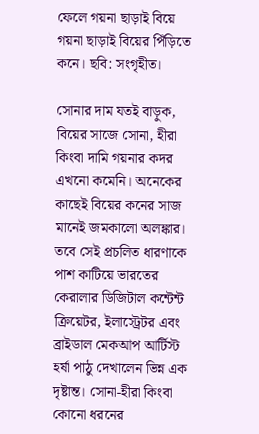ফেলে গয়না ছাড়াই বিয়ে
গয়না ছাড়াই বিয়ের পিঁড়িতে কনে। ছবি: সংগৃহীত।

সোনার দাম যতই বাড়ুক, বিয়ের সাজে সোনা, হীরা কিংবা দামি গয়নার কদর এখনো কমেনি। অনেকের কাছেই বিয়ের কনের সাজ মানেই জমকালো অলঙ্কার। তবে সেই প্রচলিত ধারণাকে পাশ কাটিয়ে ভারতের কেরালার ডিজিটাল কন্টেন্ট ক্রিয়েটর, ইলাস্ট্রেটর এবং ব্রাইডাল মেকআপ আর্টিস্ট হর্ষা পাঠু দেখালেন ভিন্ন এক দৃষ্টান্ত। সোনা-হীরা কিংবা কোনো ধরনের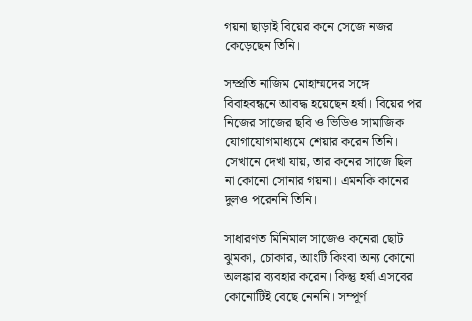গয়না ছাড়াই বিয়ের কনে সেজে নজর কেড়েছেন তিনি।

সম্প্রতি নাজিম মোহাম্মদের সঙ্গে বিবাহবন্ধনে আবদ্ধ হয়েছেন হর্ষা। বিয়ের পর নিজের সাজের ছবি ও ভিডিও সামাজিক যোগাযোগমাধ্যমে শেয়ার করেন তিনি। সেখানে দেখা যায়, তার কনের সাজে ছিল না কোনো সোনার গয়না। এমনকি কানের দুলও পরেননি তিনি।

সাধারণত মিনিমাল সাজেও কনেরা ছোট ঝুমকা, চোকার, আংটি কিংবা অন্য কোনো অলঙ্কার ব্যবহার করেন। কিন্তু হর্ষা এসবের কোনোটিই বেছে নেননি। সম্পূর্ণ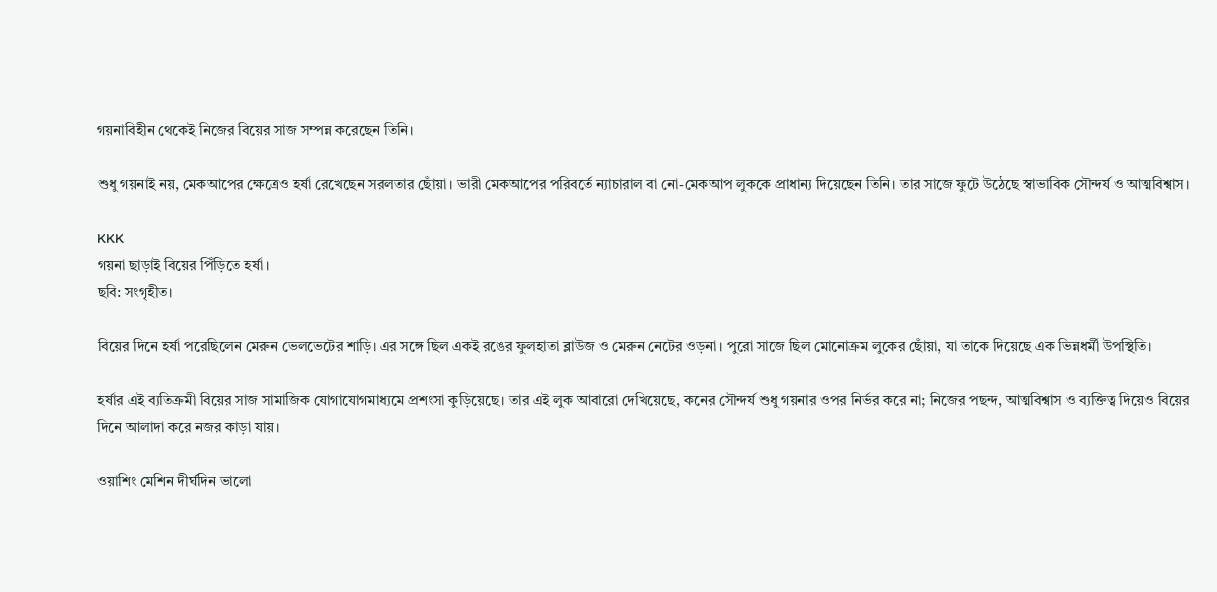গয়নাবিহীন থেকেই নিজের বিয়ের সাজ সম্পন্ন করেছেন তিনি।

শুধু গয়নাই নয়, মেকআপের ক্ষেত্রেও হর্ষা রেখেছেন সরলতার ছোঁয়া। ভারী মেকআপের পরিবর্তে ন্যাচারাল বা নো-মেকআপ লুককে প্রাধান্য দিয়েছেন তিনি। তার সাজে ফুটে উঠেছে স্বাভাবিক সৌন্দর্য ও আত্মবিশ্বাস।

KKK
গয়না ছাড়াই বিয়ের পিঁড়িতে হর্ষা।
ছবি: সংগৃহীত।

বিয়ের দিনে হর্ষা পরেছিলেন মেরুন ভেলভেটের শাড়ি। এর সঙ্গে ছিল একই রঙের ফুলহাতা ব্লাউজ ও মেরুন নেটের ওড়না। পুরো সাজে ছিল মোনোক্রম লুকের ছোঁয়া, যা তাকে দিয়েছে এক ভিন্নধর্মী উপস্থিতি।

হর্ষার এই ব্যতিক্রমী বিয়ের সাজ সামাজিক যোগাযোগমাধ্যমে প্রশংসা কুড়িয়েছে। তার এই লুক আবারো দেখিয়েছে, কনের সৌন্দর্য শুধু গয়নার ওপর নির্ভর করে না; নিজের পছন্দ, আত্মবিশ্বাস ও ব্যক্তিত্ব দিয়েও বিয়ের দিনে আলাদা করে নজর কাড়া যায়।

ওয়াশিং মেশিন দীর্ঘদিন ভালো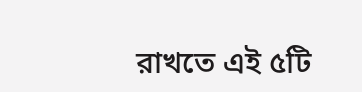রাখতে এই ৫টি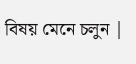বিষয় মেনে চলুন |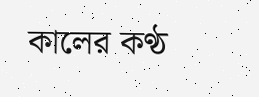কালের কণ্ঠ